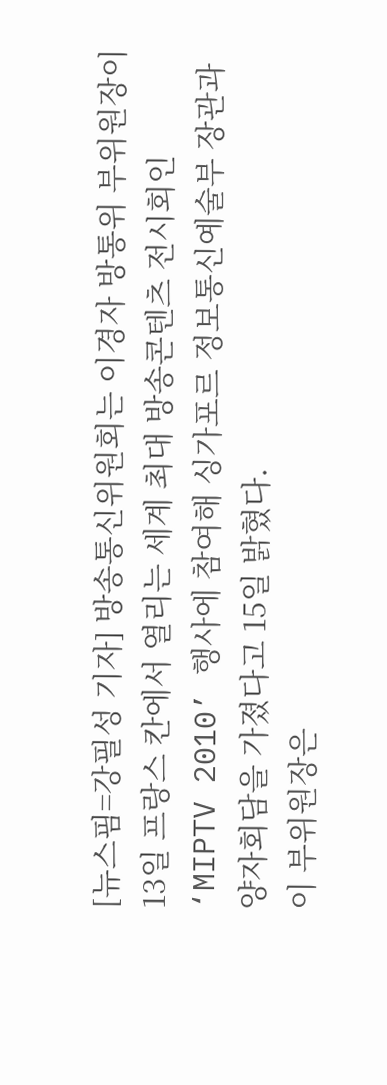[뉴스핌=강필성 기자] 방송통신위원회는 이경자 방통위 부위원장이 13일 프랑스 칸에서 열리는 세계 최대 방송콘텐츠 전시회인 ‘MIPTV 2010’ 행사에 참여해 싱가포르 정보통신예술부 장관과 양자회담을 가졌다고 15일 밝혔다.
이 부위원장은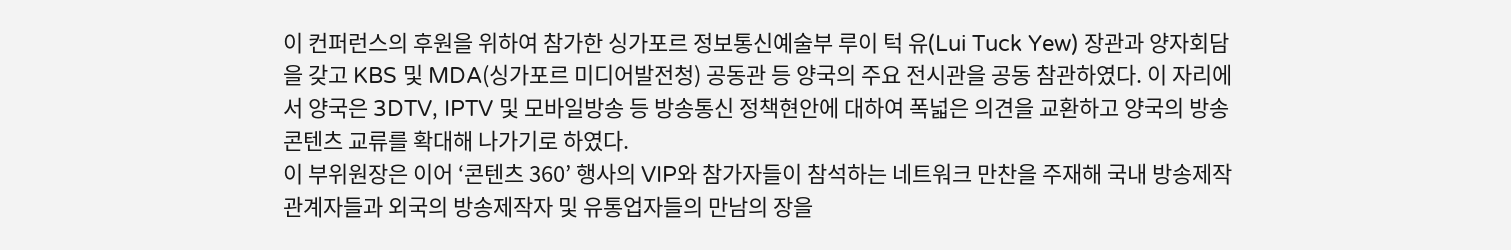이 컨퍼런스의 후원을 위하여 참가한 싱가포르 정보통신예술부 루이 턱 유(Lui Tuck Yew) 장관과 양자회담을 갖고 KBS 및 MDA(싱가포르 미디어발전청) 공동관 등 양국의 주요 전시관을 공동 참관하였다. 이 자리에서 양국은 3DTV, IPTV 및 모바일방송 등 방송통신 정책현안에 대하여 폭넓은 의견을 교환하고 양국의 방송콘텐츠 교류를 확대해 나가기로 하였다.
이 부위원장은 이어 ‘콘텐츠 360’ 행사의 VIP와 참가자들이 참석하는 네트워크 만찬을 주재해 국내 방송제작 관계자들과 외국의 방송제작자 및 유통업자들의 만남의 장을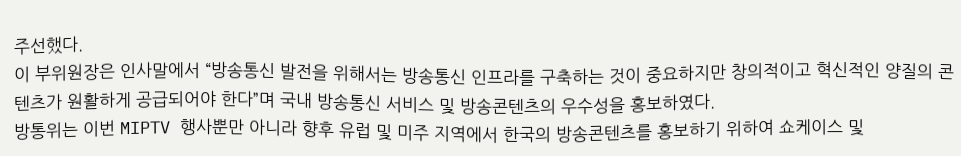주선했다.
이 부위원장은 인사말에서 “방송통신 발전을 위해서는 방송통신 인프라를 구축하는 것이 중요하지만 창의적이고 혁신적인 양질의 콘텐츠가 원활하게 공급되어야 한다”며 국내 방송통신 서비스 및 방송콘텐츠의 우수성을 홍보하였다.
방통위는 이번 MIPTV 행사뿐만 아니라 향후 유럽 및 미주 지역에서 한국의 방송콘텐츠를 홍보하기 위하여 쇼케이스 및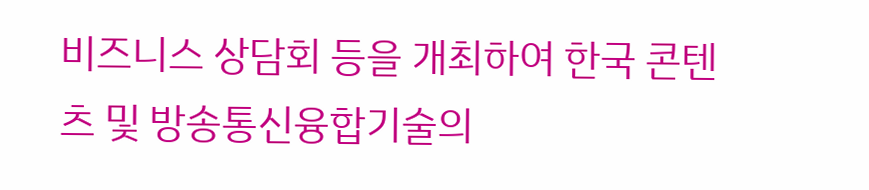비즈니스 상담회 등을 개최하여 한국 콘텐츠 및 방송통신융합기술의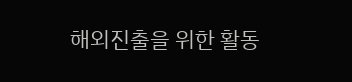해외진출을 위한 활동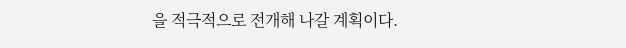을 적극적으로 전개해 나갈 계획이다.